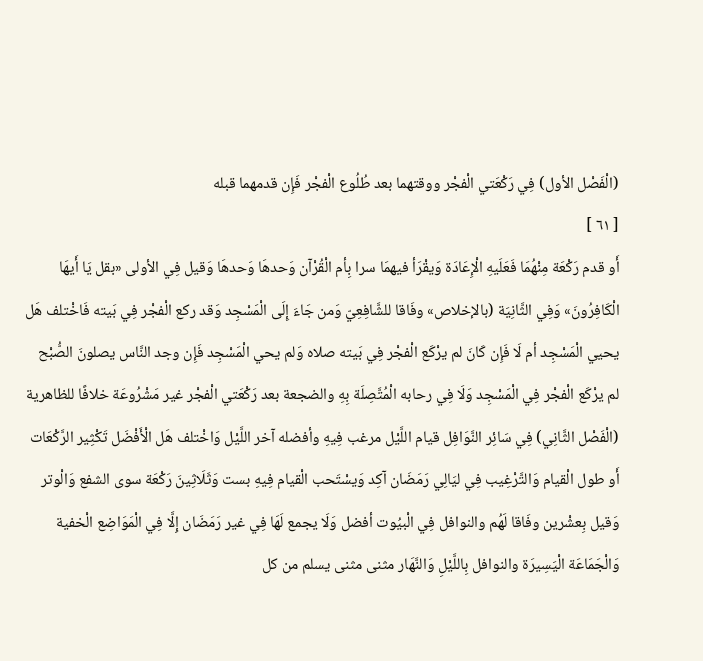(الْفَصْل الأول) فِي رَكْعَتي الْفجْر ووقتهما بعد طُلُوع الْفجْر فَإِن قدمهما قبله
[ ٦١ ]
أَو قدم رَكْعَة مِنْهُمَا فَعَلَيهِ الْإِعَادَة وَيقْرَأ فيهمَا سرا بِأم الْقُرْآن وَحدهَا وَحدهَا وَقيل فِي الأولى «بقل يَا أَيهَا الْكَافِرُونَ» وَفِي الثَّانِيَة (بالإخلاص» وفَاقا للشَّافِعِيّ وَمن جَاءَ إِلَى الْمَسْجِد وَقد ركع الْفجْر فِي بَيته فَاخْتلف هَل يحيي الْمَسْجِد أم لَا فَإِن كَانَ لم يرْكَع الْفجْر فِي بَيته صلاه وَلم يحي الْمَسْجِد فَإِن وجد النَّاس يصلونَ الصُّبْح لم يرْكَع الْفجْر فِي الْمَسْجِد وَلَا فِي رحابه الْمُتَّصِلَة بِهِ والضجعة بعد رَكْعَتي الْفجْر غير مَشْرُوعَة خلافًا للظاهرية (الْفَصْل الثَّانِي) فِي سَائِر النَّوَافِل قيام اللَّيْل مرغب فِيهِ وأفضله آخر اللَّيْل وَاخْتلف هَل الْأَفْضَل تَكْثِير الرَّكْعَات أَو طول الْقيام وَالتَّرْغِيب فِي ليَالِي رَمَضَان آكِد وَيسْتَحب الْقيام فِيهِ بست وَثَلَاثِينَ رَكْعَة سوى الشفع وَالْوتر وَقيل بِعشْرين وفَاقا لَهُم والنوافل فِي الْبيُوت أفضل وَلَا يجمع لَهَا فِي غير رَمَضَان إِلَّا فِي الْمَوَاضِع الْخفية وَالْجَمَاعَة الْيَسِيرَة والنوافل بِاللَّيْلِ وَالنَّهَار مثنى مثنى يسلم من كل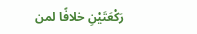رَكْعَتَيْنِ خلافًا لمن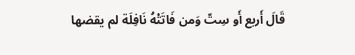قَالَ أَربع أَو سِتّ وَمن فَاتَتْهُ نَافِلَة لم يقضها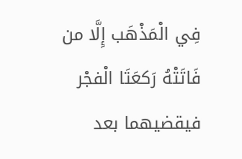فِي الْمَذْهَب إِلَّا من فَاتَتْهُ رَكعَتَا الْفجْر فيقضيهما بعد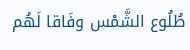طُلُوع الشَّمْس وفَاقا لَهُم